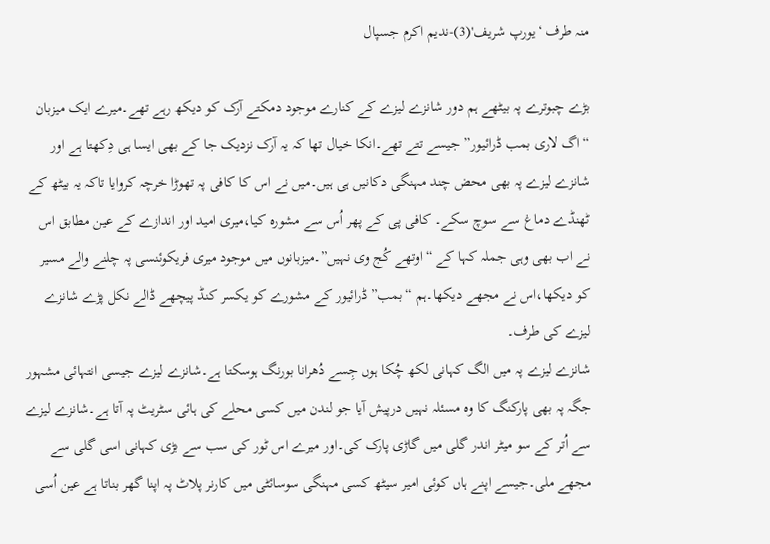منہ طرف ‘یورپ شریف'(3)-ندیم اکرم جسپال

بڑے چبوترے پہ بیٹھے ہم دور شانزے لیزے کے کنارے موجود دمکتے آرک کو دیکھ رہے تھے۔میرے ایک میزبان “اگ لاری بمب ڈرائیور” جیسے تتے تھے۔انکا خیال تھا کہ یہ آرک نزدیک جا کے بھی ایسا ہی دِکھتا ہے اور شانزے لیزے پہ بھی محض چند مہنگی دکانیں ہی ہیں۔میں نے اس کا کافی پہ تھوڑا خرچہ کروایا تاکہ یہ بیٹھ کے ٹھنڈے دماغ سے سوچ سکے۔ کافی پی کے پھر اُس سے مشورہ کیا،میری امید اور اندازے کے عین مطابق اس نے اب بھی وہی جملہ کہا کے “اوتھے کُج وی نہیں”۔میزبانوں میں موجود میری فریکوئنسی پہ چلنے والے مسیر کو دیکھا،اس نے مجھے دیکھا۔ہم “بمب” ڈرائیور کے مشورے کو یکسر کنڈ پیچھے ڈالے نکل پڑے شانزے لیزے کی طرف۔
شانزے لیزے پہ میں الگ کہانی لکھ چُکا ہوں جِسے دُھرانا بورنگ ہوسکتا ہے۔شانزے لیزے جیسی انتہائی مشہور جگہ پہ بھی پارکنگ کا وہ مسئلہ نہیں درپیش آیا جو لندن میں کسی محلے کی ہائی سٹریٹ پہ آتا ہے۔شانزے لیزے سے اُتر کے سو میٹر اندر گلی میں گاڑی پارک کی۔اور میرے اس ٹور کی سب سے بڑی کہانی اسی گلی سے مجھے ملی۔جیسے اپنے ہاں کوئی امیر سیٹھ کسی مہنگی سوسائٹی میں کارنر پلاٹ پہ اپنا گھر بناتا ہے عین اُسی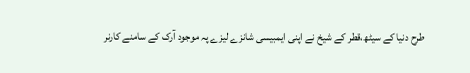طرح دنیا کے سیٹھ،قطر کے شیخ نے اپنی ایمبیسی شانزے لیزے پہ موجود آرک کے سامنے کارنر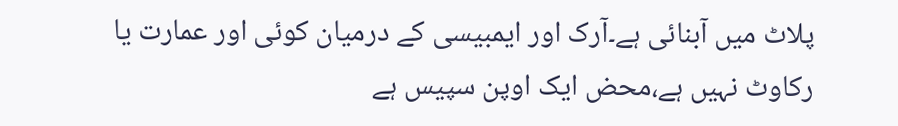پلاٹ میں آبنائی ہے۔آرک اور ایمبیسی کے درمیان کوئی اور عمارت یا رکاوٹ نہیں ہے،محض ایک اوپن سپیس ہے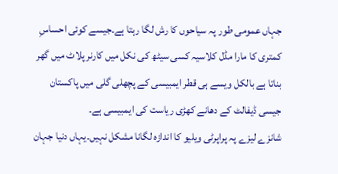جہاں عمومی طور پہ سیاحوں کا رش لگا رہتا ہے۔جیسے کوئی احساسِ کمتری کا مارا مڈل کلاسیہ کسی سیٹھ کی نکل میں کارنر پلاٹ میں گھر بناتا ہے بالکل ویسے ہی قطر ایمبیسی کے پچھلی گلی میں پاکستان جیسی ڈیفالٹ کے دھانے کھڑی ریاست کی ایمبیسی ہے۔
شانزے لیزے پہ پراپرٹی ویلیو کا اندازہ لگانا مشکل نہیں۔یہاں دنیا جہان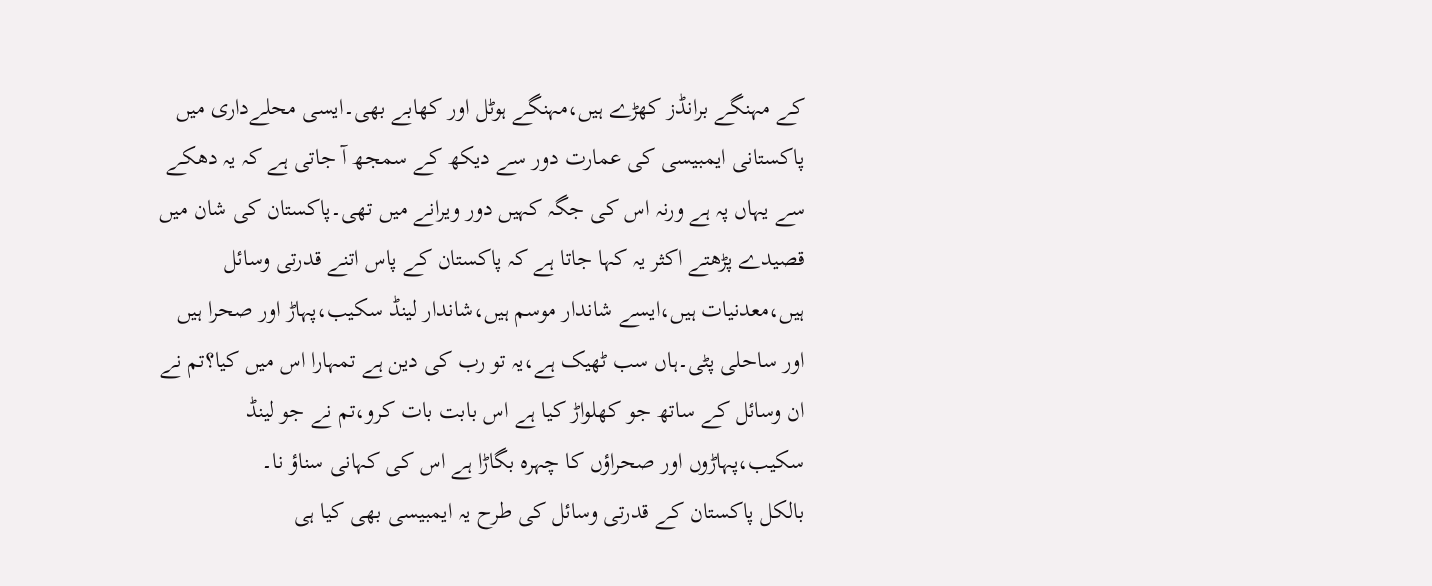کے مہنگے برانڈز کھڑے ہیں،مہنگے ہوٹل اور کھابے بھی۔ایسی محلےداری میں پاکستانی ایمبیسی کی عمارت دور سے دیکھ کے سمجھ آ جاتی ہے کہ یہ دھکے سے یہاں پہ ہے ورنہ اس کی جگہ کہیں دور ویرانے میں تھی۔پاکستان کی شان میں قصیدے پڑھتے اکثر یہ کہا جاتا ہے کہ پاکستان کے پاس اتنے قدرتی وسائل ہیں،معدنیات ہیں،ایسے شاندار موسم ہیں،شاندار لینڈ سکیب،پہاڑ اور صحرا ہیں اور ساحلی پٹی۔ہاں سب ٹھیک ہے،یہ تو رب کی دین ہے تمہارا اس میں کیا؟تم نے ان وسائل کے ساتھ جو کھلواڑ کیا ہے اس بابت بات کرو،تم نے جو لینڈ سکیب،پہاڑوں اور صحراؤں کا چہرہ بگاڑا ہے اس کی کہانی سناؤ نا۔
بالکل پاکستان کے قدرتی وسائل کی طرح یہ ایمبیسی بھی کیا ہی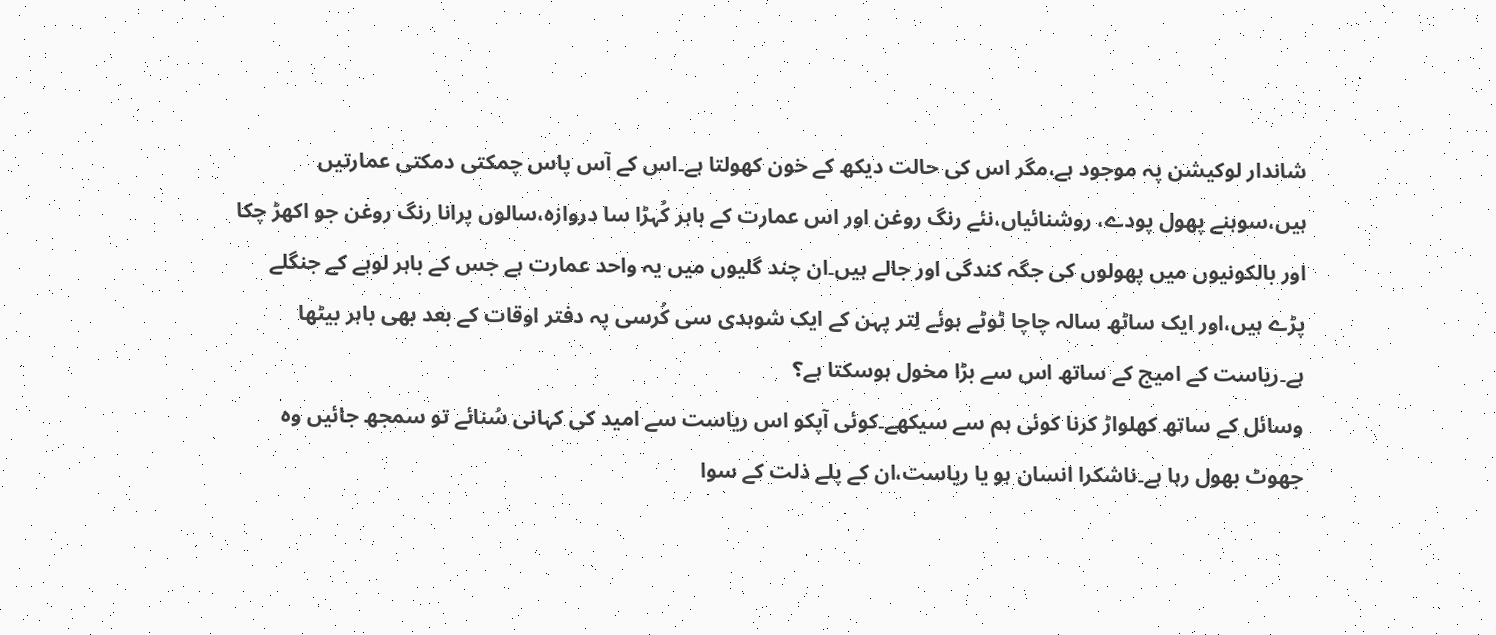شاندار لوکیشن پہ موجود ہے،مگر اس کی حالت دیکھ کے خون کھولتا ہے۔اس کے آس پاس چمکتی دمکتی عمارتیں ہیں،سوہنے پھول پودے، روشنائیاں،نئے رنگ روغن اور اس عمارت کے باہر کُہڑا سا دروازہ،سالوں پرانا رنگ روغن جو اکھڑ چکا اور بالکونیوں میں پھولوں کی جگہ کندگی اور جالے ہیں۔ان چند گلیوں میں یہ واحد عمارت ہے جس کے باہر لوہے کے جنگلے پڑے ہیں،اور ایک ساٹھ سالہ چاچا ٹوٹے ہوئے لِتر پہن کے ایک شوہدی سی کُرسی پہ دفتر اوقات کے بعد بھی باہر بیٹھا ہے۔ریاست کے امیج کے ساتھ اس سے بڑا مخول ہوسکتا ہے؟
وسائل کے ساتھ کھلواڑ کرنا کوئی ہم سے سیکھے۔کوئی آپکو اس ریاست سے امید کی کہانی سُنائے تو سمجھ جائیں وہ جھوٹ بھول رہا ہے۔ناشکرا انسان ہو یا ریاست،ان کے پلے ذلت کے سوا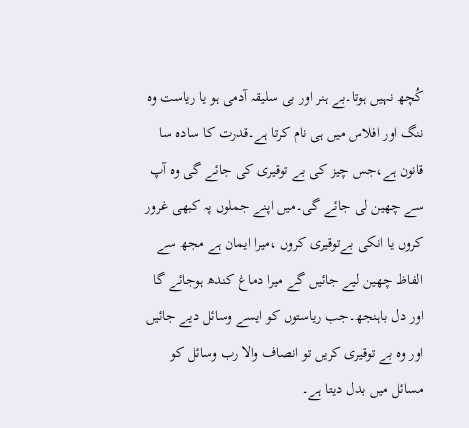کُچھ نہیں ہوتا۔بے ہنر اور بی سلیقہ آدمی ہو یا ریاست وہ ننگ اور افلاس میں ہی نام کرتا ہے۔قدرت کا سادہ سا قانون ہے،جس چیز کی بے توقیری کی جائے گی وہ آپ سے چھین لی جائے گی۔میں اپنے جملوں پہ کبھی غرور کروں یا انکی بےتوقیری کروں ،میرا ایمان ہے مجھ سے الفاظ چھین لیے جائیں گے میرا دماغ کندھ ہوجائے گا اور دل باہنجھ۔جب ریاستوں کو ایسے وسائل دیے جائیں اور وہ بے توقیری کریں تو انصاف والا رب وسائل کو مسائل میں بدل دیتا ہے۔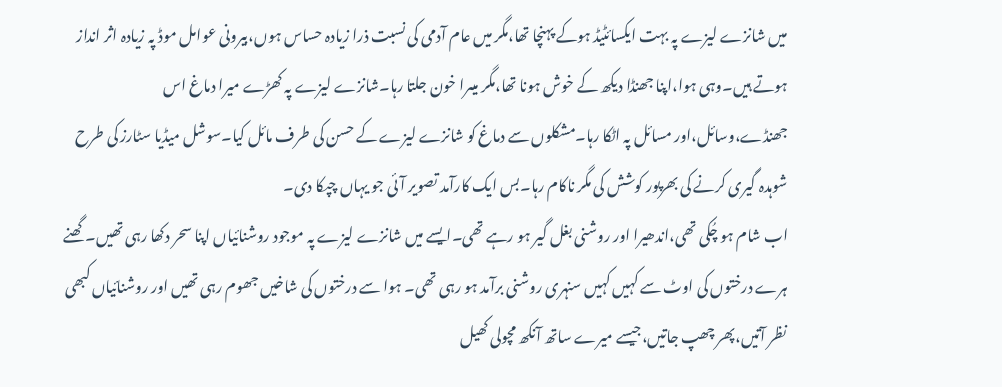میں شانزے لیزے پہ بہت ایکسائٹیڈ ہوکے پہنچا تھا،مگر میں عام آدمی کی نسبت ذرا زیادہ حساس ہوں،بیرونی عوامل موڈ پہ زیادہ اثر انداز ہوتے ہیں۔وہی ہوا،اپنا جھنڈا دیکھ کے خوش ہونا تھا،مگر میںرا خون جلتا رہا۔شانزے لیزے پہ کھڑے میرا دماغ اس جھنڈے،وسائل،اور مسائل پہ اٹکا رہا۔مشکلوں سے دماغ کو شانزے لیزے کے حسن کی طرف مائل کیا۔سوشل میڈیا سٹارز کی طرح شوہدہ گیری کرنے کی بھرپور کوشش کی مگر ناکام رہا۔بس ایک کارآمد تصویر آئی جو یہاں چپکا دی۔
اب شام ہو چُکی تھی،اندھیرا اور روشنی بغل گیر ہو رہے تھی۔ایسے میں شانزے لیزے پہ موجود روشنائیاں اپنا سحر دکھا رہی تھیں۔گھنے ہرے درختوں کی اوٹ سے کہیں کہیں سنہری روشنی برآمد ہو رہی تھی۔ ہوا سے درختوں کی شاخیں جھوم رہی تھیں اور روشنائیاں کبھی نظر آتیں،پھر چھپ جاتیں،جیسے میرے ساتھ آنکھ مچولی کھیل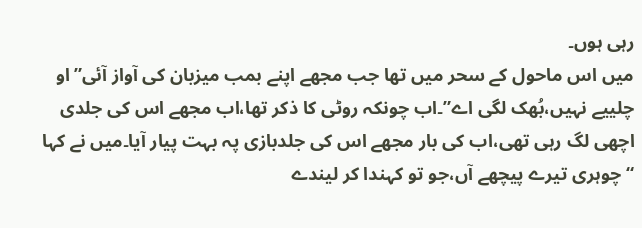رہی ہوں۔
میں اس ماحول کے سحر میں تھا جب مجھے اپنے بمب میزبان کی آواز آئی”او چلییے نہیں،بُھک لگی اے”۔اب چونکہ روٹی کا ذکر تھا،اب مجھے اس کی جلدی اچھی لگ رہی تھی،اب کی بار مجھے اس کی جلدبازی پہ بہت پیار آیا۔میں نے کہا “چوہری تیرے پیچھے آں،جو تو کہندا کر لیندے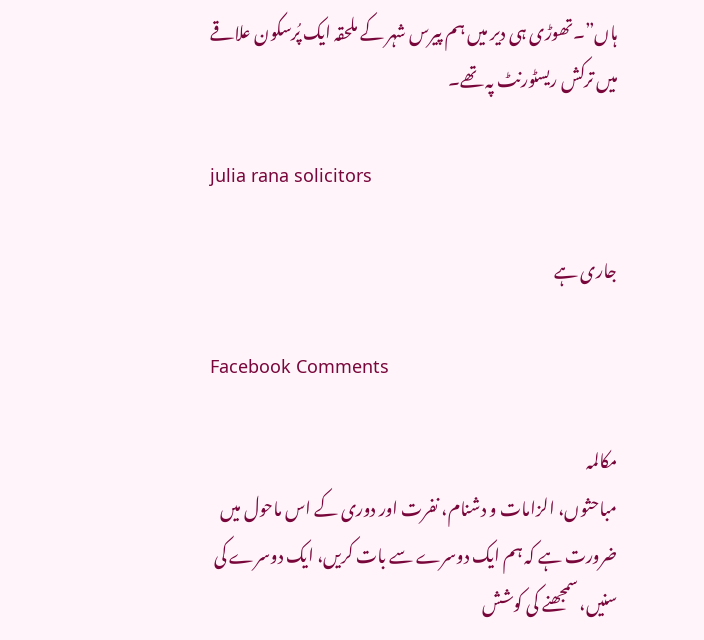ہاں”۔تھوڑی ہی دیر میں ہم پیرس شہر کے ملحقہ ایک پُرسکون علاقے میں ترکش ریسٹورنٹ پہ تھے۔

julia rana solicitors

جاری ہے

Facebook Comments

مکالمہ
مباحثوں، الزامات و دشنام، نفرت اور دوری کے اس ماحول میں ضرورت ہے کہ ہم ایک دوسرے سے بات کریں، ایک دوسرے کی سنیں، سمجھنے کی کوشش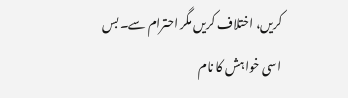کریں، اختلاف کریں مگر احترام سے۔ بس اسی خواہش کا نام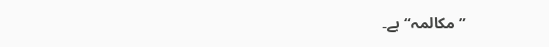”مکالمہ“ ہے۔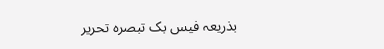بذریعہ فیس بک تبصرہ تحریر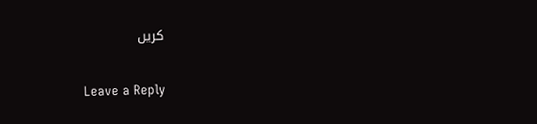کریں

Leave a Reply